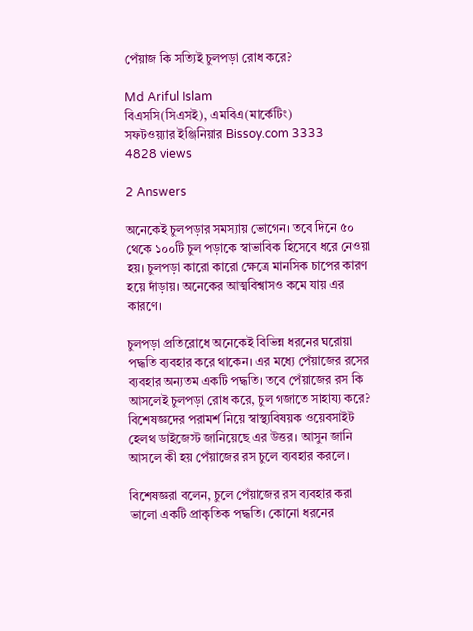পেঁয়াজ কি সত্যিই চুলপড়া রোধ করে?

Md Ariful Islam
বিএসসি(সিএসই), এমবিএ(মার্কেটিং)
সফটওয়্যার ইঞ্জিনিয়ার Bissoy.com 3333
4828 views

2 Answers

অনেকেই চুলপড়ার সমস্যায় ভোগেন। তবে দিনে ৫০ থেকে ১০০টি চুল পড়াকে স্বাভাবিক হিসেবে ধরে নেওয়া হয়। চুলপড়া কারো কারো ক্ষেত্রে মানসিক চাপের কারণ হয়ে দাঁড়ায়। অনেকের আত্মবিশ্বাসও কমে যায় এর কারণে।

চুলপড়া প্রতিরোধে অনেকেই বিভিন্ন ধরনের ঘরোয়া পদ্ধতি ব্যবহার করে থাকেন। এর মধ্যে পেঁয়াজের রসের ব্যবহার অন্যতম একটি পদ্ধতি। তবে পেঁয়াজের রস কি আসলেই চুলপড়া রোধ করে, চুল গজাতে সাহায্য করে? বিশেষজ্ঞদের পরামর্শ নিয়ে স্বাস্থ্যবিষয়ক ওয়েবসাইট হেলথ ডাইজেস্ট জানিয়েছে এর উত্তর। আসুন জানি আসলে কী হয় পেঁয়াজের রস চুলে ব্যবহার করলে।

বিশেষজ্ঞরা বলেন, চুলে পেঁয়াজের রস ব্যবহার করা ভালো একটি প্রাকৃতিক পদ্ধতি। কোনো ধরনের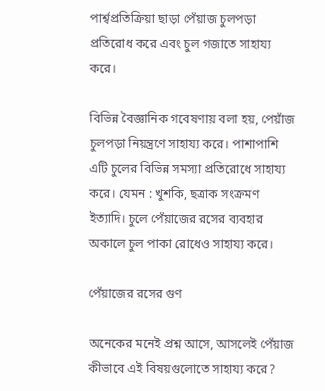পার্শ্বপ্রতিক্রিয়া ছাড়া পেঁয়াজ চুলপড়া প্রতিরোধ করে এবং চুল গজাতে সাহায্য করে।

বিভিন্ন বৈজ্ঞানিক গবেষণায় বলা হয়, পেয়াঁজ চুলপড়া নিয়ন্ত্রণে সাহায্য করে। পাশাপাশি এটি চুলের বিভিন্ন সমস্যা প্রতিরোধে সাহায্য করে। যেমন : খুশকি, ছত্রাক সংক্রমণ ইত্যাদি। চুলে পেঁয়াজের রসের ব্যবহার অকালে চুল পাকা রোধেও সাহায্য করে।

পেঁয়াজের রসের গুণ

অনেকের মনেই প্রশ্ন আসে, আসলেই পেঁয়াজ কীভাবে এই বিষয়গুলোতে সাহায্য করে?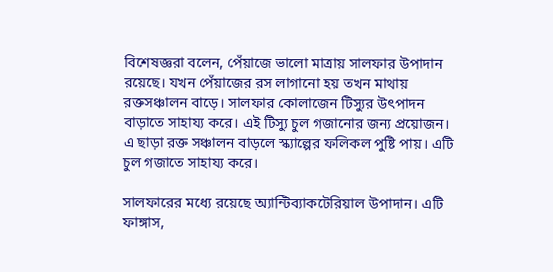বিশেষজ্ঞরা বলেন, পেঁয়াজে ভালো মাত্রায় সালফার উপাদান রয়েছে। যখন পেঁয়াজের রস লাগানো হয় তখন মাথায় রক্তসঞ্চালন বাড়ে। সালফার কোলাজেন টিস্যুর উৎপাদন বাড়াতে সাহায্য করে। এই টিস্যু চুল গজানোর জন্য প্রয়োজন। এ ছাড়া রক্ত সঞ্চালন বাড়লে স্ক্যাল্পের ফলিকল পুষ্টি পায়। এটি চুল গজাতে সাহায্য করে।

সালফারের মধ্যে রয়েছে অ্যান্টিব্যাকটেরিয়াল উপাদান। এটি ফাঙ্গাস,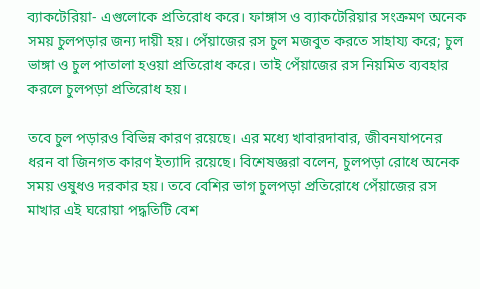ব্যাকটেরিয়া- এগুলোকে প্রতিরোধ করে। ফাঙ্গাস ও ব্যাকটেরিয়ার সংক্রমণ অনেক সময় চুলপড়ার জন্য দায়ী হয়। পেঁয়াজের রস চুল মজবুত করতে সাহায্য করে; চুল ভাঙ্গা ও চুল পাতালা হওয়া প্রতিরোধ করে। তাই পেঁয়াজের রস নিয়মিত ব্যবহার করলে চুলপড়া প্রতিরোধ হয়।

তবে চুল পড়ারও বিভিন্ন কারণ রয়েছে। এর মধ্যে খাবারদাবার, জীবনযাপনের ধরন বা জিনগত কারণ ইত্যাদি রয়েছে। বিশেষজ্ঞরা বলেন, চুলপড়া রোধে অনেক সময় ওষুধও দরকার হয়। তবে বেশির ভাগ চুলপড়া প্রতিরোধে পেঁয়াজের রস মাখার এই ঘরোয়া পদ্ধতিটি বেশ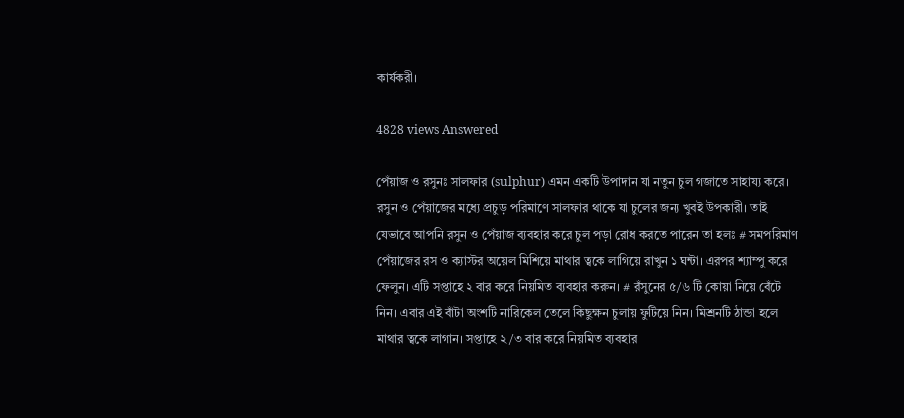কার্যকরী।

4828 views Answered

পেঁয়াজ ও রসুনঃ সালফার (sulphur) এমন একটি উপাদান যা নতুন চুল গজাতে সাহায্য করে। রসুন ও পেঁয়াজের মধ্যে প্রচুড় পরিমাণে সালফার থাকে যা চুলের জন্য খুবই উপকারী। তাই যেভাবে আপনি রসুন ও পেঁয়াজ ব্যবহার করে চুল পড়া রোধ করতে পারেন তা হলঃ # সমপরিমাণ পেঁয়াজের রস ও ক্যাস্টর অয়েল মিশিয়ে মাথার ত্বকে লাগিয়ে রাখুন ১ ঘন্টা। এরপর শ্যাম্পু করে ফেলুন। এটি সপ্তাহে ২ বার করে নিয়মিত ব্যবহার করুন। # রঁসুনের ৫/৬ টি কোয়া নিয়ে বেঁটে নিন। এবার এই বাঁটা অংশটি নারিকেল তেলে কিছুক্ষন চুলায় ফুটিয়ে নিন। মিশ্রনটি ঠান্ডা হলে মাথার ত্বকে লাগান। সপ্তাহে ২/৩ বার করে নিয়মিত ব্যবহার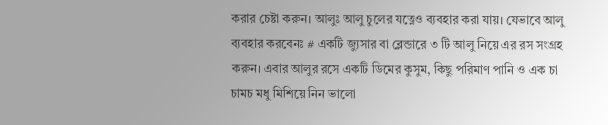করার চেষ্টা করুন। আলুঃ আলু চুলের যত্নেও ব্যবহার করা যায়। যেভাবে আলু ব্যবহার করবেনঃ # একটি জ্যুসার বা ব্লেন্ডারে ৩ টি আলু নিয়ে এর রস সংগ্রহ করুন। এবার আলুর রসে একটি ডিমের কুসুম, কিছু পরিমাণ পানি ও এক চা চামচ মধু মিশিয়ে নিন ভালো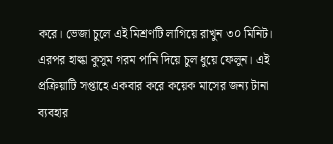করে। ভেজা চুলে এই মিশ্রণটি লাগিয়ে রাখুন ৩০ মিনিট। এরপর হাল্কা কুসুম গরম পানি দিয়ে চুল ধুয়ে ফেলুন। এই প্রক্রিয়াটি সপ্তাহে একবার করে কয়েক মাসের জন্য টানা ব্যবহার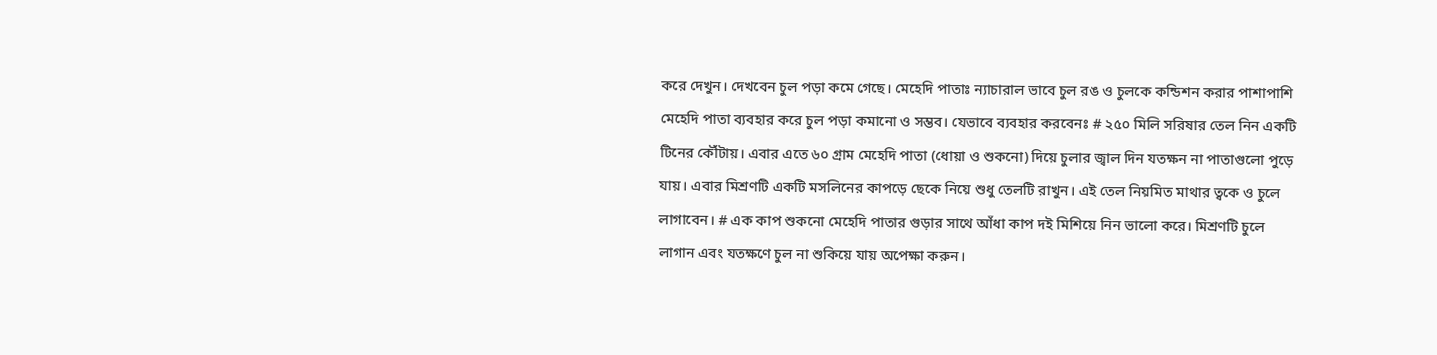করে দেখুন। দেখবেন চুল পড়া কমে গেছে। মেহেদি পাতাঃ ন্যাচারাল ভাবে চুল রঙ ও চুলকে কন্ডিশন করার পাশাপাশি মেহেদি পাতা ব্যবহার করে চুল পড়া কমানো ও সম্ভব। যেভাবে ব্যবহার করবেনঃ # ২৫০ মিলি সরিষার তেল নিন একটি টিনের কৌঁটায়। এবার এতে ৬০ গ্রাম মেহেদি পাতা (ধোয়া ও শুকনো) দিয়ে চুলার জ্বাল দিন যতক্ষন না পাতাগুলো পুড়ে যায়। এবার মিশ্রণটি একটি মসলিনের কাপড়ে ছেকে নিয়ে শুধু তেলটি রাখুন। এই তেল নিয়মিত মাথার ত্বকে ও চুলে লাগাবেন। # এক কাপ শুকনো মেহেদি পাতার গুড়ার সাথে আঁধা কাপ দই মিশিয়ে নিন ভালো করে। মিশ্রণটি চুলে লাগান এবং যতক্ষণে চুল না শুকিয়ে যায় অপেক্ষা করুন।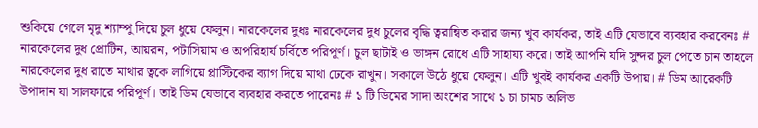শুকিয়ে গেলে মৃদু শ্যাম্পু দিয়ে চুল ধুয়ে ফেলুন। নারকেলের দুধঃ নারকেলের দুধ চুলের বৃদ্ধি ত্বরান্বিত করার জন্য খুব কার্যকর, তাই এটি যেভাবে ব্যবহার করবেনঃ # নারকেলের দুধ প্রোটিন, আয়রন, পটাসিয়াম ও অপরিহার্য চর্বিতে পরিপূর্ণ। চুল ছাটাই ও ভাঙ্গন রোধে এটি সাহায্য করে। তাই আপনি যদি সুন্দর চুল পেতে চান তাহলে নারকেলের দুধ রাতে মাথার ত্বকে লাগিয়ে প্লাস্টিকের ব্যাগ দিয়ে মাথা ঢেকে রাখুন। সকালে উঠে ধুয়ে ফেলুন। এটি খুবই কার্যকর একটি উপায়। # ডিম আরেকটি উপাদান যা সালফারে পরিপূর্ণ। তাই ডিম যেভাবে ব্যবহার করতে পারেনঃ # ১ টি ডিমের সাদা অংশের সাথে ১ চা চামচ অলিভ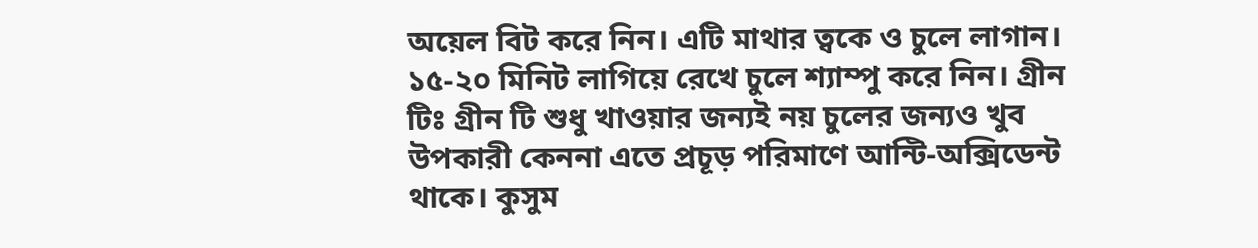অয়েল বিট করে নিন। এটি মাথার ত্বকে ও চুলে লাগান। ১৫-২০ মিনিট লাগিয়ে রেখে চুলে শ্যাম্পু করে নিন। গ্রীন টিঃ গ্রীন টি শুধু খাওয়ার জন্যই নয় চুলের জন্যও খুব উপকারী কেননা এতে প্রচূড় পরিমাণে আন্টি-অক্সিডেন্ট থাকে। কুসুম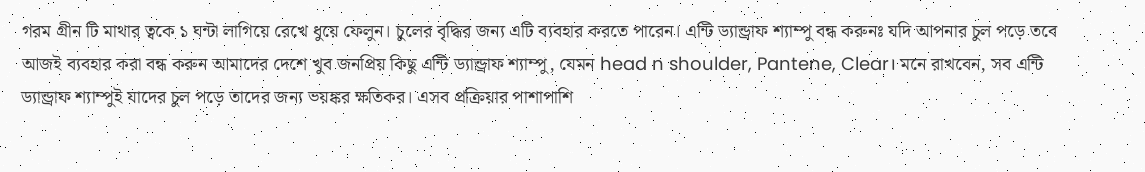গরম গ্রীন টি মাথার ত্বকে ১ ঘন্টা লাগিয়ে রেখে ধুয়ে ফেলুন। চুলের বৃদ্ধির জন্য এটি ব্যবহার করতে পারেন। এন্টি ড্যান্ড্রাফ শ্যাম্পু বন্ধ করুনঃ যদি আপনার চুল পড়ে তবে আজই ব্যবহার করা বন্ধ করুন আমাদের দেশে খুব জনপ্রিয় কিছু এন্টি ড্যান্ড্রাফ শ্যাম্পু, যেমন head n shoulder, Pantene, Clear। মনে রাখবেন, সব এন্টি ড্যান্ড্রাফ শ্যাম্পুই যাদের চুল পড়ে তাদের জন্য ভয়ঙ্কর ক্ষতিকর। এসব প্রক্রিয়ার পাশাপাশি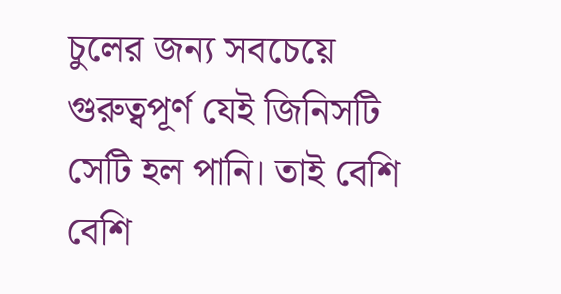চুলের জন্য সবচেয়ে গুরুত্বপূর্ণ যেই জিনিসটি সেটি হল পানি। তাই বেশি বেশি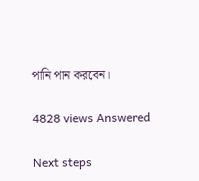পানি পান করবেন।

4828 views Answered

Next steps